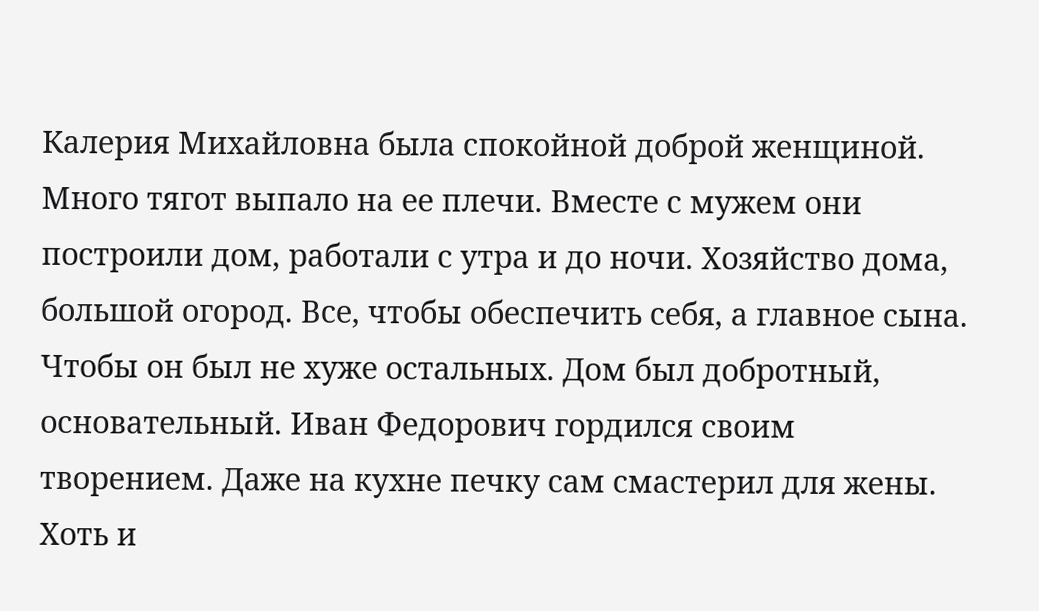Калерия Михайловна была спокойной доброй женщиной. Много тягот выпало на ее плечи. Вместе с мужем они построили дом, работали с утра и до ночи. Хозяйство дома, большой огород. Все, чтобы обеспечить себя, а главное сына. Чтобы он был не хуже остальных. Дом был добротный, основательный. Иван Федорович гордился своим творением. Даже на кухне печку сам смастерил для жены. Хоть и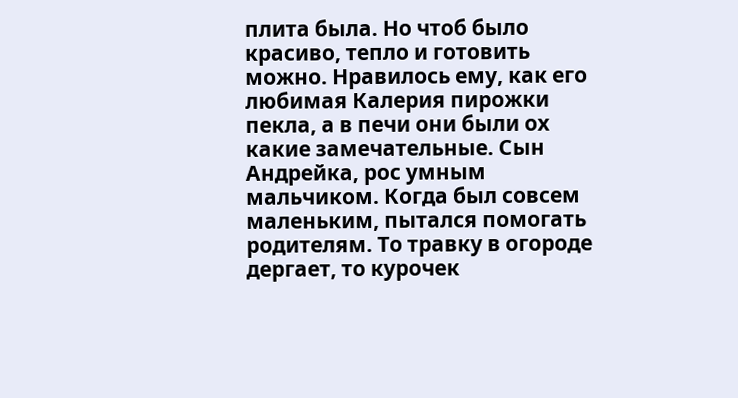плита была. Но чтоб было красиво, тепло и готовить можно. Нравилось ему, как его любимая Калерия пирожки пекла, а в печи они были ох какие замечательные. Сын Андрейка, рос умным мальчиком. Когда был совсем маленьким, пытался помогать родителям. То травку в огороде дергает, то курочек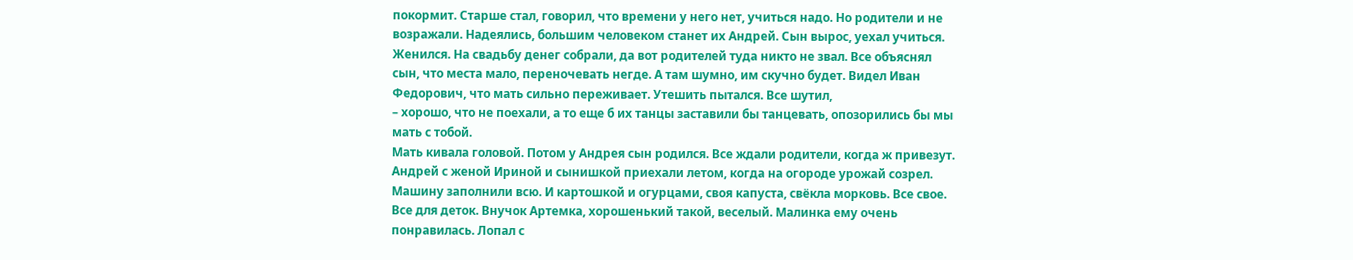покормит. Старше стал, говорил, что времени у него нет, учиться надо. Но родители и не возражали. Надеялись, большим человеком станет их Андрей. Сын вырос, уехал учиться. Женился. На свадьбу денег собрали, да вот родителей туда никто не звал. Все объяснял сын, что места мало, переночевать негде. А там шумно, им скучно будет. Видел Иван Федорович, что мать сильно переживает. Утешить пытался. Все шутил,
– хорошо, что не поехали, а то еще б их танцы заставили бы танцевать, опозорились бы мы мать с тобой.
Мать кивала головой. Потом у Андрея сын родился. Все ждали родители, когда ж привезут. Андрей с женой Ириной и сынишкой приехали летом, когда на огороде урожай созрел. Машину заполнили всю. И картошкой и огурцами, своя капуста, свёкла морковь. Все свое. Все для деток. Внучок Артемка, хорошенький такой, веселый. Малинка ему очень понравилась. Лопал с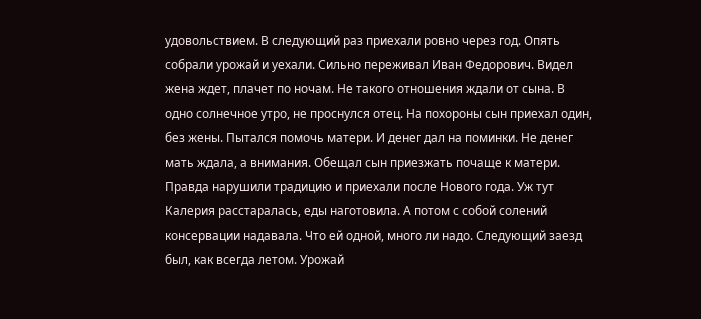удовольствием. В следующий раз приехали ровно через год. Опять собрали урожай и уехали. Сильно переживал Иван Федорович. Видел жена ждет, плачет по ночам. Не такого отношения ждали от сына. В одно солнечное утро, не проснулся отец. На похороны сын приехал один, без жены. Пытался помочь матери. И денег дал на поминки. Не денег мать ждала, а внимания. Обещал сын приезжать почаще к матери. Правда нарушили традицию и приехали после Нового года. Уж тут Калерия расстаралась, еды наготовила. А потом с собой солений консервации надавала. Что ей одной, много ли надо. Следующий заезд был, как всегда летом. Урожай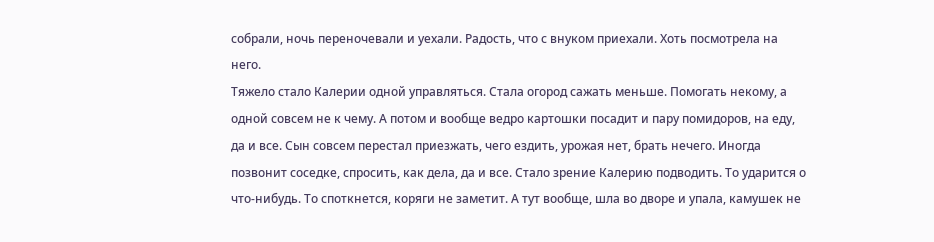собрали, ночь переночевали и уехали. Радость, что с внуком приехали. Хоть посмотрела на него.
Тяжело стало Калерии одной управляться. Стала огород сажать меньше. Помогать некому, а одной совсем не к чему. А потом и вообще ведро картошки посадит и пару помидоров, на еду, да и все. Сын совсем перестал приезжать, чего ездить, урожая нет, брать нечего. Иногда позвонит соседке, спросить, как дела, да и все. Стало зрение Калерию подводить. То ударится о что-нибудь. То споткнется, коряги не заметит. А тут вообще, шла во дворе и упала, камушек не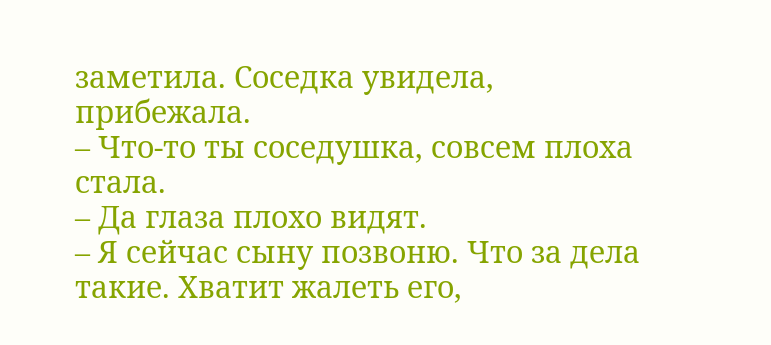заметила. Соседка увидела, прибежала.
– Что-то ты соседушка, совсем плоха стала.
– Да глаза плохо видят.
– Я сейчас сыну позвоню. Что за дела такие. Хватит жалеть его,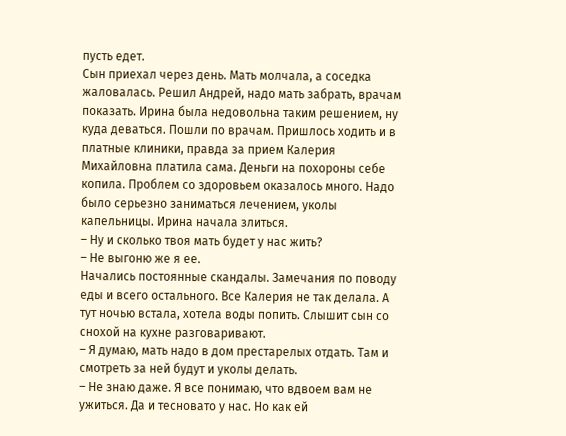пусть едет.
Сын приехал через день. Мать молчала, а соседка жаловалась. Решил Андрей, надо мать забрать, врачам показать. Ирина была недовольна таким решением, ну куда деваться. Пошли по врачам. Пришлось ходить и в платные клиники, правда за прием Калерия Михайловна платила сама. Деньги на похороны себе копила. Проблем со здоровьем оказалось много. Надо было серьезно заниматься лечением, уколы капельницы. Ирина начала злиться.
– Ну и сколько твоя мать будет у нас жить?
– Не выгоню же я ее.
Начались постоянные скандалы. Замечания по поводу еды и всего остального. Все Калерия не так делала. А тут ночью встала, хотела воды попить. Слышит сын со снохой на кухне разговаривают.
– Я думаю, мать надо в дом престарелых отдать. Там и смотреть за ней будут и уколы делать.
– Не знаю даже. Я все понимаю, что вдвоем вам не ужиться. Да и тесновато у нас. Но как ей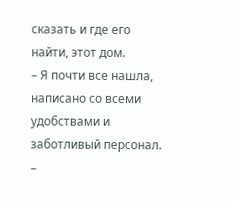сказать и где его найти, этот дом.
– Я почти все нашла, написано со всеми удобствами и заботливый персонал.
–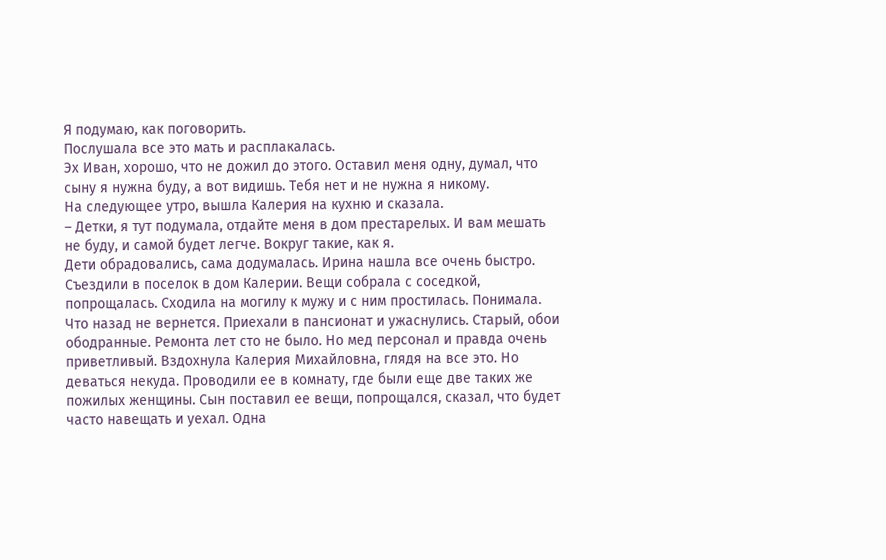Я подумаю, как поговорить.
Послушала все это мать и расплакалась.
Эх Иван, хорошо, что не дожил до этого. Оставил меня одну, думал, что сыну я нужна буду, а вот видишь. Тебя нет и не нужна я никому.
На следующее утро, вышла Калерия на кухню и сказала.
– Детки, я тут подумала, отдайте меня в дом престарелых. И вам мешать не буду, и самой будет легче. Вокруг такие, как я.
Дети обрадовались, сама додумалась. Ирина нашла все очень быстро. Съездили в поселок в дом Калерии. Вещи собрала с соседкой, попрощалась. Сходила на могилу к мужу и с ним простилась. Понимала. Что назад не вернется. Приехали в пансионат и ужаснулись. Старый, обои ободранные. Ремонта лет сто не было. Но мед персонал и правда очень приветливый. Вздохнула Калерия Михайловна, глядя на все это. Но деваться некуда. Проводили ее в комнату, где были еще две таких же пожилых женщины. Сын поставил ее вещи, попрощался, сказал, что будет часто навещать и уехал. Одна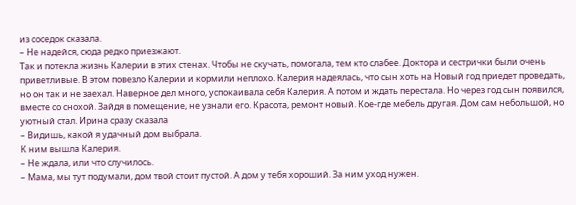из соседок сказала.
– Не надейся, сюда редко приезжают.
Так и потекла жизнь Калерии в этих стенах. Чтобы не скучать, помогала, тем кто слабее. Доктора и сестрички были очень приветливые. В этом повезло Калерии и кормили неплохо. Калерия надеялась, что сын хоть на Новый год приедет проведать, но он так и не заехал. Наверное дел много, успокаивала себя Калерия. А потом и ждать перестала. Но через год сын появился, вместе со снохой. Зайдя в помещение, не узнали его. Красота, ремонт новый. Кое-где мебель другая. Дом сам небольшой, но уютный стал. Ирина сразу сказала
– Видишь, какой я удачный дом выбрала.
К ним вышла Калерия.
– Не ждала, или что случилось.
– Мама, мы тут подумали, дом твой стоит пустой. А дом у тебя хороший. За ним уход нужен.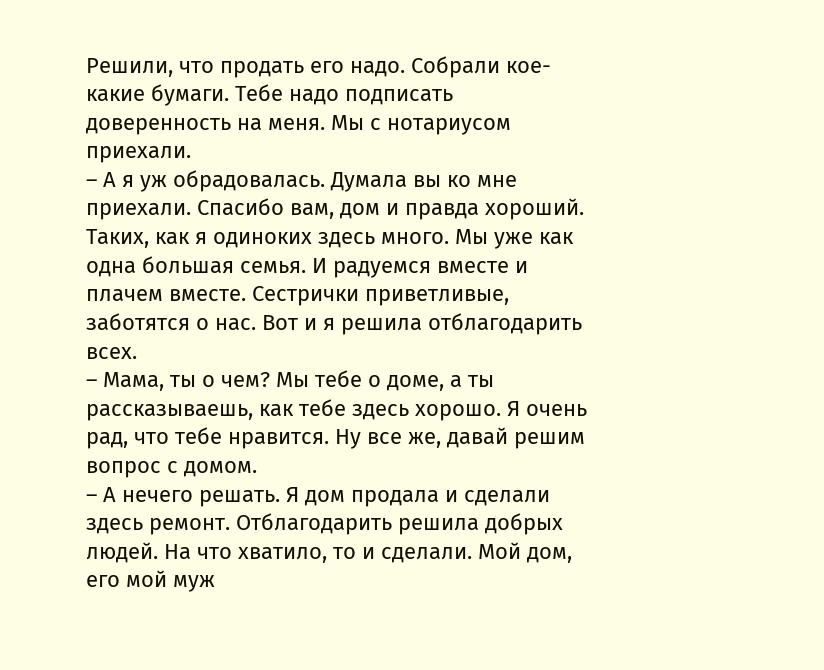Решили, что продать его надо. Собрали кое-какие бумаги. Тебе надо подписать доверенность на меня. Мы с нотариусом приехали.
– А я уж обрадовалась. Думала вы ко мне приехали. Спасибо вам, дом и правда хороший. Таких, как я одиноких здесь много. Мы уже как одна большая семья. И радуемся вместе и плачем вместе. Сестрички приветливые, заботятся о нас. Вот и я решила отблагодарить всех.
– Мама, ты о чем? Мы тебе о доме, а ты рассказываешь, как тебе здесь хорошо. Я очень рад, что тебе нравится. Ну все же, давай решим вопрос с домом.
– А нечего решать. Я дом продала и сделали здесь ремонт. Отблагодарить решила добрых людей. На что хватило, то и сделали. Мой дом, его мой муж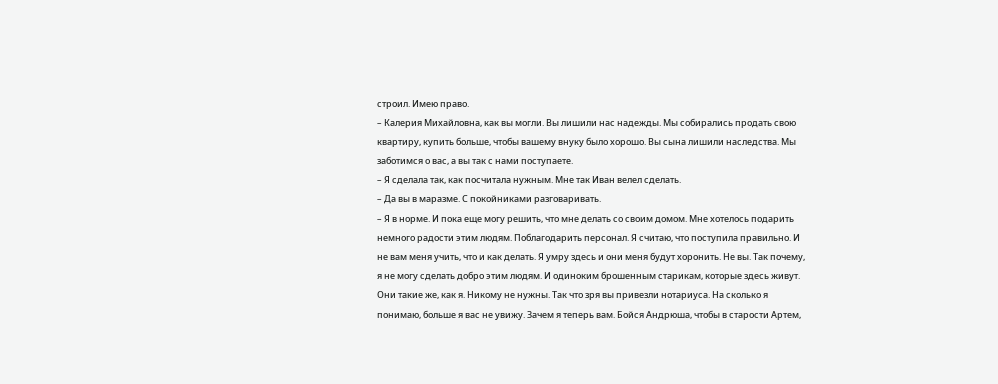строил. Имею право.
– Калерия Михайловна, как вы могли. Вы лишили нас надежды. Мы собирались продать свою квартиру, купить больше, чтобы вашему внуку было хорошо. Вы сына лишили наследства. Мы заботимся о вас, а вы так с нами поступаете.
– Я сделала так, как посчитала нужным. Мне так Иван велел сделать.
– Да вы в маразме. С покойниками разговаривать.
– Я в норме. И пока еще могу решить, что мне делать со своим домом. Мне хотелось подарить немного радости этим людям. Поблагодарить персонал. Я считаю, что поступила правильно. И не вам меня учить, что и как делать. Я умру здесь и они меня будут хоронить. Не вы. Так почему, я не могу сделать добро этим людям. И одиноким брошенным старикам, которые здесь живут. Они такие же, как я. Никому не нужны. Так что зря вы привезли нотариуса. На сколько я понимаю, больше я вас не увижу. Зачем я теперь вам. Бойся Андрюша, чтобы в старости Артем,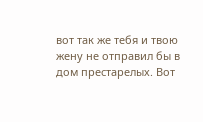вот так же тебя и твою жену не отправил бы в дом престарелых. Вот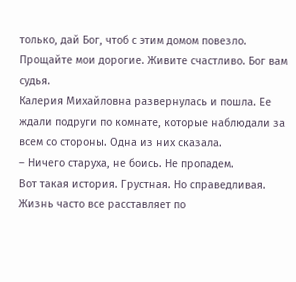только, дай Бог, чтоб с этим домом повезло. Прощайте мои дорогие. Живите счастливо. Бог вам судья.
Калерия Михайловна развернулась и пошла. Ее ждали подруги по комнате, которые наблюдали за всем со стороны. Одна из них сказала.
– Ничего старуха, не боись. Не пропадем.
Вот такая история. Грустная. Но справедливая. Жизнь часто все расставляет по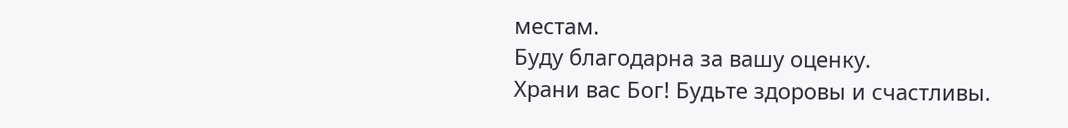местам.
Буду благодарна за вашу оценку.
Храни вас Бог! Будьте здоровы и счастливы.